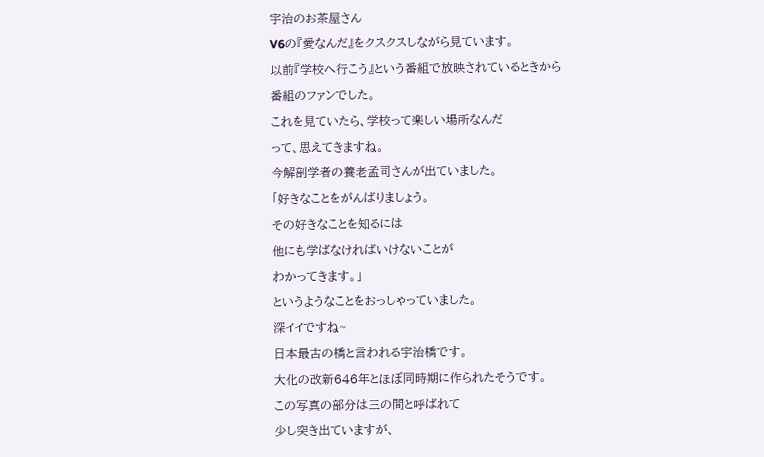宇治のお茶屋さん
V6の『愛なんだ』をクスクスしながら見ています。
以前『学校へ行こう』という番組で放映されているときから
番組のファンでした。
これを見ていたら、学校って楽しい場所なんだ
って、思えてきますね。
今解剖学者の養老孟司さんが出ていました。
「好きなことをがんばりましょう。
その好きなことを知るには
他にも学ばなければいけないことが
わかってきます。」
というようなことをおっしゃっていました。
深イイですね~
日本最古の橋と言われる宇治橋です。
大化の改新646年とほぼ同時期に作られたそうです。
この写真の部分は三の間と呼ばれて
少し突き出ていますが、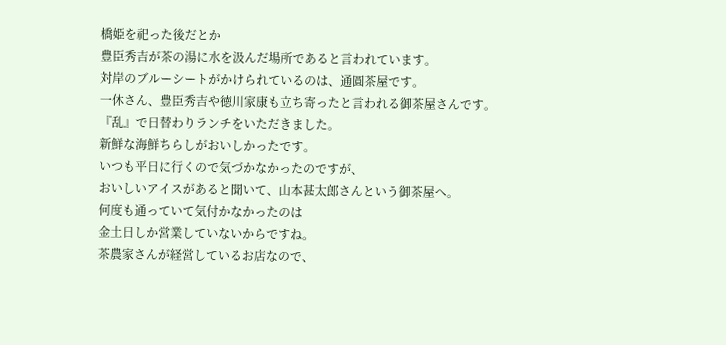橋姫を祀った後だとか
豊臣秀吉が茶の湯に水を汲んだ場所であると言われています。
対岸のブルーシートがかけられているのは、通圓茶屋です。
一休さん、豊臣秀吉や徳川家康も立ち寄ったと言われる御茶屋さんです。
『乱』で日替わりランチをいただきました。
新鮮な海鮮ちらしがおいしかったです。
いつも平日に行くので気づかなかったのですが、
おいしいアイスがあると聞いて、山本甚太郎さんという御茶屋へ。
何度も通っていて気付かなかったのは
金土日しか営業していないからですね。
茶農家さんが経営しているお店なので、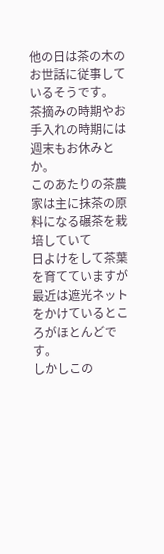他の日は茶の木のお世話に従事しているそうです。
茶摘みの時期やお手入れの時期には週末もお休みとか。
このあたりの茶農家は主に抹茶の原料になる碾茶を栽培していて
日よけをして茶葉を育てていますが
最近は遮光ネットをかけているところがほとんどです。
しかしこの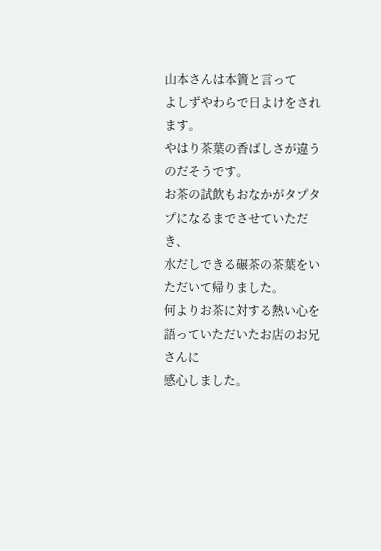山本さんは本簀と言って
よしずやわらで日よけをされます。
やはり茶葉の香ばしさが違うのだそうです。
お茶の試飲もおなかがタプタプになるまでさせていただき、
水だしできる碾茶の茶葉をいただいて帰りました。
何よりお茶に対する熱い心を語っていただいたお店のお兄さんに
感心しました。